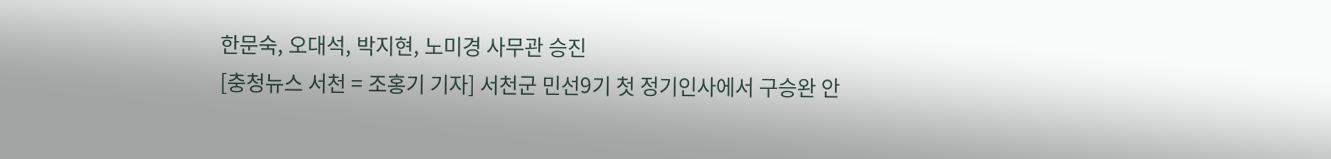한문숙, 오대석, 박지현, 노미경 사무관 승진
[충청뉴스 서천 = 조홍기 기자] 서천군 민선9기 첫 정기인사에서 구승완 안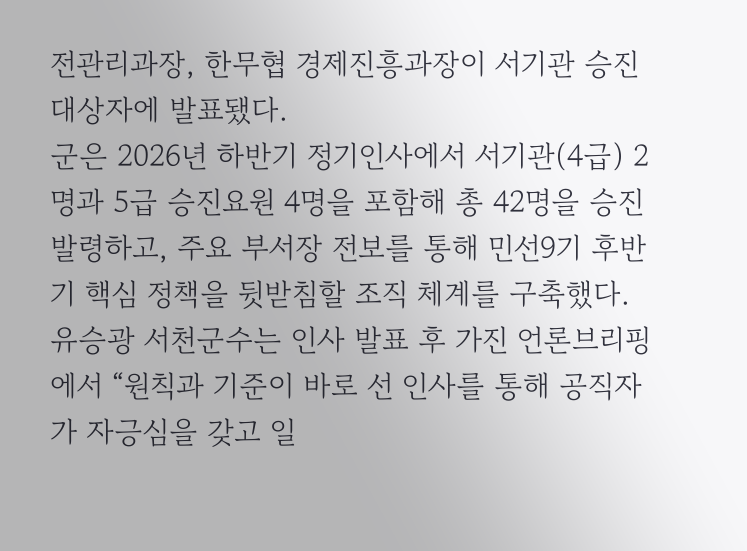전관리과장, 한무협 경제진흥과장이 서기관 승진 대상자에 발표됐다.
군은 2026년 하반기 정기인사에서 서기관(4급) 2명과 5급 승진요원 4명을 포함해 총 42명을 승진 발령하고, 주요 부서장 전보를 통해 민선9기 후반기 핵심 정책을 뒷받침할 조직 체계를 구축했다.
유승광 서천군수는 인사 발표 후 가진 언론브리핑에서 “원칙과 기준이 바로 선 인사를 통해 공직자가 자긍심을 갖고 일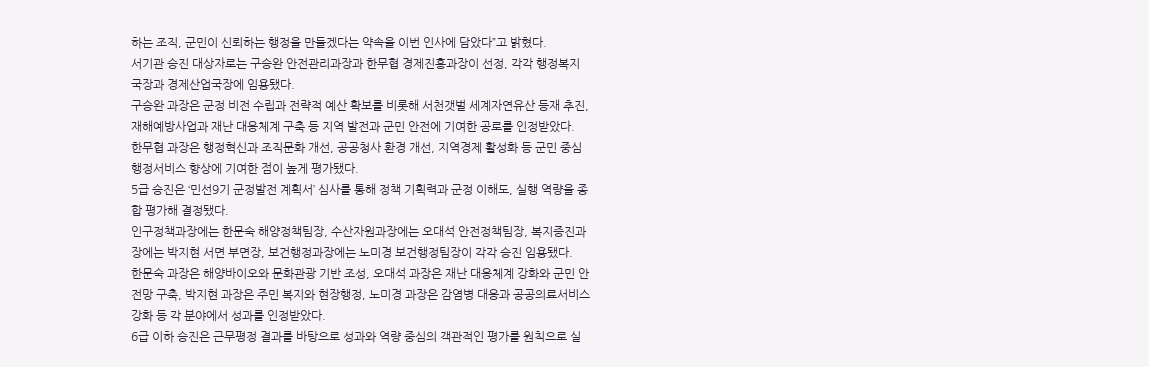하는 조직, 군민이 신뢰하는 행정을 만들겠다는 약속을 이번 인사에 담았다”고 밝혔다.
서기관 승진 대상자로는 구승완 안전관리과장과 한무협 경제진흥과장이 선정, 각각 행정복지국장과 경제산업국장에 임용됐다.
구승완 과장은 군정 비전 수립과 전략적 예산 확보를 비롯해 서천갯벌 세계자연유산 등재 추진, 재해예방사업과 재난 대응체계 구축 등 지역 발전과 군민 안전에 기여한 공로를 인정받았다.
한무협 과장은 행정혁신과 조직문화 개선, 공공청사 환경 개선, 지역경제 활성화 등 군민 중심 행정서비스 향상에 기여한 점이 높게 평가됐다.
5급 승진은 ‘민선9기 군정발전 계획서’ 심사를 통해 정책 기획력과 군정 이해도, 실행 역량을 종합 평가해 결정됐다.
인구정책과장에는 한문숙 해양정책팀장, 수산자원과장에는 오대석 안전정책팀장, 복지증진과장에는 박지현 서면 부면장, 보건행정과장에는 노미경 보건행정팀장이 각각 승진 임용됐다.
한문숙 과장은 해양바이오와 문화관광 기반 조성, 오대석 과장은 재난 대응체계 강화와 군민 안전망 구축, 박지현 과장은 주민 복지와 현장행정, 노미경 과장은 감염병 대응과 공공의료서비스 강화 등 각 분야에서 성과를 인정받았다.
6급 이하 승진은 근무평정 결과를 바탕으로 성과와 역량 중심의 객관적인 평가를 원칙으로 실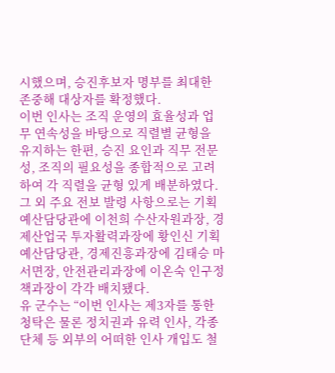시했으며, 승진후보자 명부를 최대한 존중해 대상자를 확정했다.
이번 인사는 조직 운영의 효율성과 업무 연속성을 바탕으로 직렬별 균형을 유지하는 한편, 승진 요인과 직무 전문성, 조직의 필요성을 종합적으로 고려하여 각 직렬을 균형 있게 배분하였다.
그 외 주요 전보 발령 사항으로는 기획예산담당관에 이천희 수산자원과장, 경제산업국 투자활력과장에 황인신 기획예산담당관, 경제진흥과장에 김태승 마서면장, 안전관리과장에 이온숙 인구정책과장이 각각 배치됐다.
유 군수는 “이번 인사는 제3자를 통한 청탁은 물론 정치권과 유력 인사, 각종 단체 등 외부의 어떠한 인사 개입도 철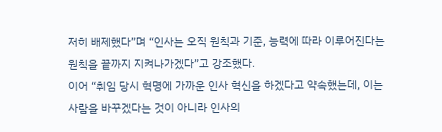저히 배제했다”며 “인사는 오직 원칙과 기준, 능력에 따라 이루어진다는 원칙을 끝까지 지켜나가겠다”고 강조했다.
이어 “취임 당시 혁명에 가까운 인사 혁신을 하겠다고 약속했는데, 이는 사람을 바꾸겠다는 것이 아니라 인사의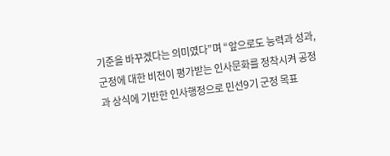기준을 바꾸겠다는 의미였다”며 “앞으로도 능력과 성과, 군정에 대한 비전이 평가받는 인사문화를 정착시켜 공정과 상식에 기반한 인사행정으로 민선9기 군정 목표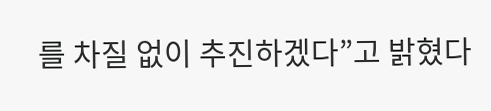를 차질 없이 추진하겠다”고 밝혔다